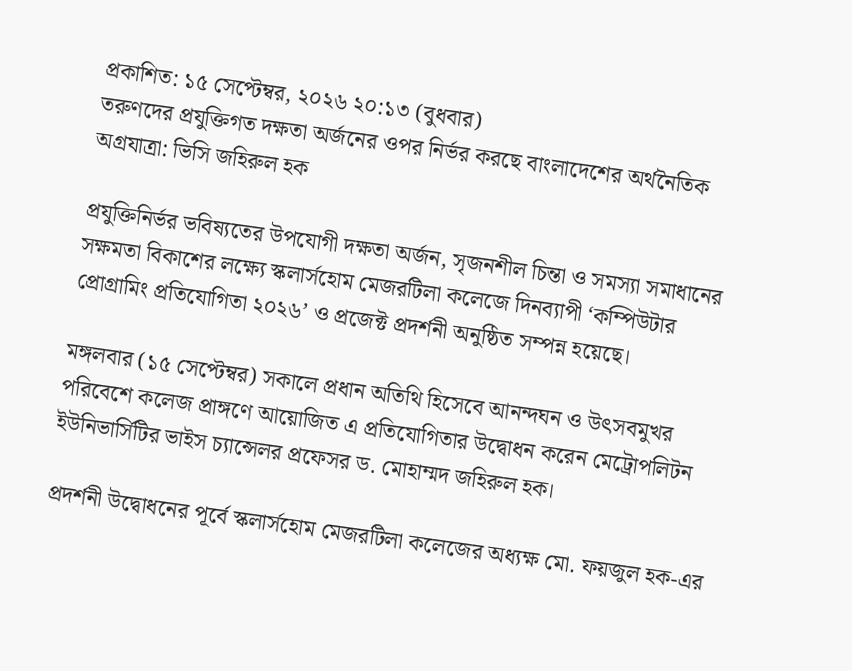প্রকাশিত: ১৫ সেপ্টেম্বর, ২০২৬ ২০:১৩ (বুধবার)
তরুণদের প্রযুক্তিগত দক্ষতা অর্জনের ওপর নির্ভর করছে বাংলাদেশের অর্থনৈতিক অগ্রযাত্রা: ভিসি জহিরুল হক

প্রযুক্তিনির্ভর ভবিষ্যতের উপযোগী দক্ষতা অর্জন, সৃজনশীল চিন্তা ও সমস্যা সমাধানের সক্ষমতা বিকাশের লক্ষ্যে স্কলার্সহোম মেজরটিলা কলেজে দিনব্যাপী ‘কম্পিউটার প্রোগ্রামিং প্রতিযোগিতা ২০২৬’ ও প্রজেক্ট প্রদর্শনী অনুষ্ঠিত সম্পন্ন হয়েছে।

মঙ্গলবার (১৫ সেপ্টেম্বর) সকালে প্রধান অতিথি হিসেবে আনন্দঘন ও উৎসবমুখর পরিবেশে কলেজ প্রাঙ্গণে আয়োজিত এ প্রতিযোগিতার উদ্বোধন করেন মেট্রোপলিটন ইউনিভার্সিটির ভাইস চ্যান্সেলর প্রফেসর ড. মোহাম্মদ জহিরুল হক।

প্রদর্শনী উদ্বোধনের পূর্বে স্কলার্সহোম মেজরটিলা কলেজের অধ্যক্ষ মো. ফয়জুল হক-এর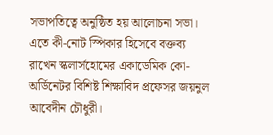সভাপতিত্বে অনুষ্ঠিত হয় আলোচনা সভা। এতে কী-নোট স্পিকার হিসেবে বক্তব্য রাখেন স্কলার্সহোমের একাডেমিক কো-অর্ডিনেটর বিশিষ্ট শিক্ষাবিদ প্রফেসর জয়নুল আবেদীন চৌধুরী।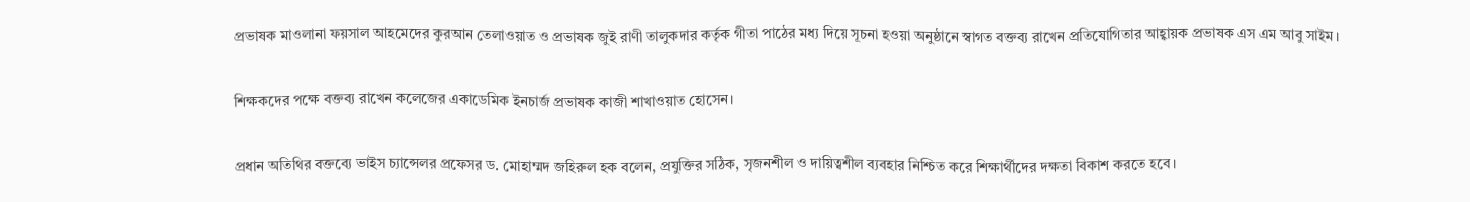প্রভাষক মাওলানা ফয়সাল আহমেদের কুরআন তেলাওয়াত ও প্রভাষক জুই রাণী তালুকদার কর্তৃক গীতা পাঠের মধ্য দিয়ে সূচনা হওয়া অনুষ্ঠানে স্বাগত বক্তব্য রাখেন প্রতিযোগিতার আহ্বায়ক প্রভাষক এস এম আবু সাইম।

শিক্ষকদের পক্ষে বক্তব্য রাখেন কলেজের একাডেমিক ইনচার্জ প্রভাষক কাজী শাখাওয়াত হোসেন।

প্রধান অতিথির বক্তব্যে ভাইস চ্যান্সেলর প্রফেসর ড. মোহাম্মদ জহিরুল হক বলেন, প্রযুক্তির সঠিক, সৃজনশীল ও দায়িত্বশীল ব্যবহার নিশ্চিত করে শিক্ষার্থীদের দক্ষতা বিকাশ করতে হবে।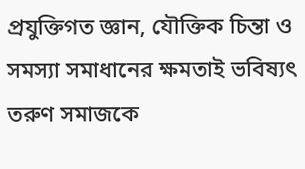প্রযুক্তিগত জ্ঞান, যৌক্তিক চিন্তা ও সমস্যা সমাধানের ক্ষমতাই ভবিষ্যৎ তরুণ সমাজকে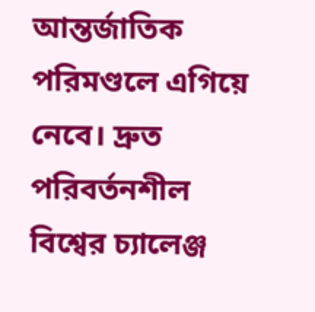আন্তর্জাতিক পরিমণ্ডলে এগিয়ে নেবে। দ্রুত পরিবর্তনশীল বিশ্বের চ্যালেঞ্জ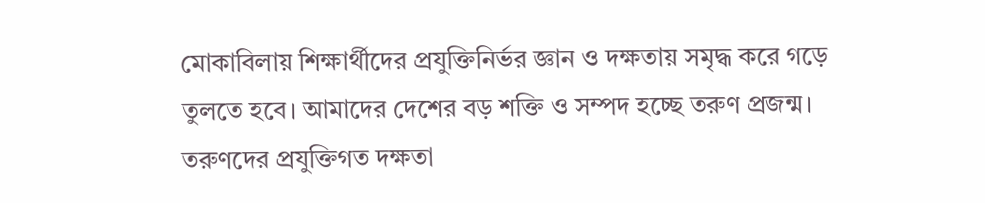মোকাবিলায় শিক্ষার্থীদের প্রযুক্তিনির্ভর জ্ঞান ও দক্ষতায় সমৃদ্ধ করে গড়ে তুলতে হবে। আমাদের দেশের বড় শক্তি ও সম্পদ হচ্ছে তরুণ প্রজন্ম। তরুণদের প্রযুক্তিগত দক্ষতা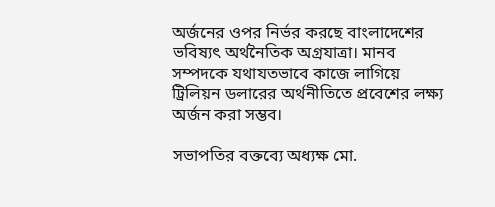অর্জনের ওপর নির্ভর করছে বাংলাদেশের ভবিষ্যৎ অর্থনৈতিক অগ্রযাত্রা। মানব সম্পদকে যথাযতভাবে কাজে লাগিয়ে ট্রিলিয়ন ডলারের অর্থনীতিতে প্রবেশের লক্ষ্য অর্জন করা সম্ভব।

সভাপতির বক্তব্যে অধ্যক্ষ মো.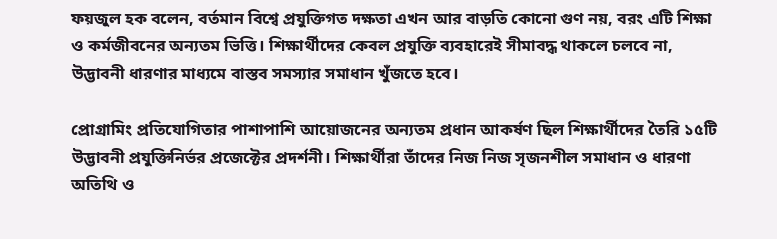ফয়জুল হক বলেন, বর্তমান বিশ্বে প্রযুক্তিগত দক্ষতা এখন আর বাড়তি কোনো গুণ নয়, বরং এটি শিক্ষা ও কর্মজীবনের অন্যতম ভিত্তি। শিক্ষার্থীদের কেবল প্রযুক্তি ব্যবহারেই সীমাবদ্ধ থাকলে চলবে না, উদ্ভাবনী ধারণার মাধ্যমে বাস্তব সমস্যার সমাধান খুঁজতে হবে।

প্রোগ্রামিং প্রতিযোগিতার পাশাপাশি আয়োজনের অন্যতম প্রধান আকর্ষণ ছিল শিক্ষার্থীদের তৈরি ১৫টি উদ্ভাবনী প্রযুক্তিনির্ভর প্রজেক্টের প্রদর্শনী। শিক্ষার্থীরা তাঁদের নিজ নিজ সৃজনশীল সমাধান ও ধারণা অতিথি ও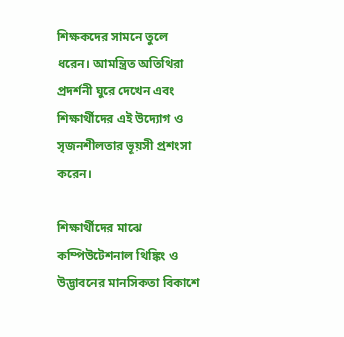শিক্ষকদের সামনে তুলে ধরেন। আমন্ত্রিত অতিথিরা প্রদর্শনী ঘুরে দেখেন এবং শিক্ষার্থীদের এই উদ্যোগ ও সৃজনশীলতার ভূয়সী প্রশংসা করেন।

শিক্ষার্থীদের মাঝে কম্পিউটেশনাল থিঙ্কিং ও উদ্ভাবনের মানসিকতা বিকাশে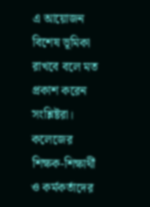এ আয়োজন বিশেষ ভূমিকা রাখবে বলে মত প্রকাশ করেন সংশ্লিষ্টরা। কলেজের শিক্ষক-শিক্ষার্থী ও কর্মকর্তাদের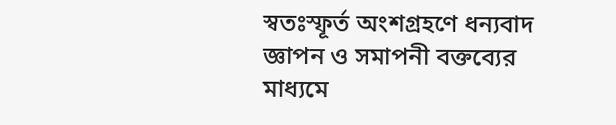স্বতঃস্ফূর্ত অংশগ্রহণে ধন্যবাদ জ্ঞাপন ও সমাপনী বক্তব্যের মাধ্যমে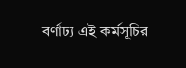বর্ণাঢ্য এই কর্মসূচির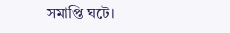সমাপ্তি ঘটে।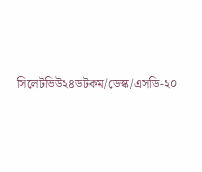সিলেটভিউ২৪ডটকম/ডেস্ক/এসডি-২০